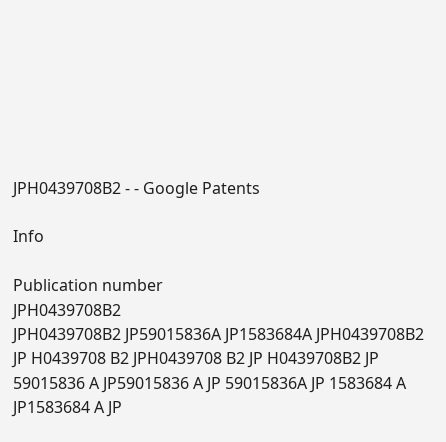JPH0439708B2 - - Google Patents

Info

Publication number
JPH0439708B2
JPH0439708B2 JP59015836A JP1583684A JPH0439708B2 JP H0439708 B2 JPH0439708 B2 JP H0439708B2 JP 59015836 A JP59015836 A JP 59015836A JP 1583684 A JP1583684 A JP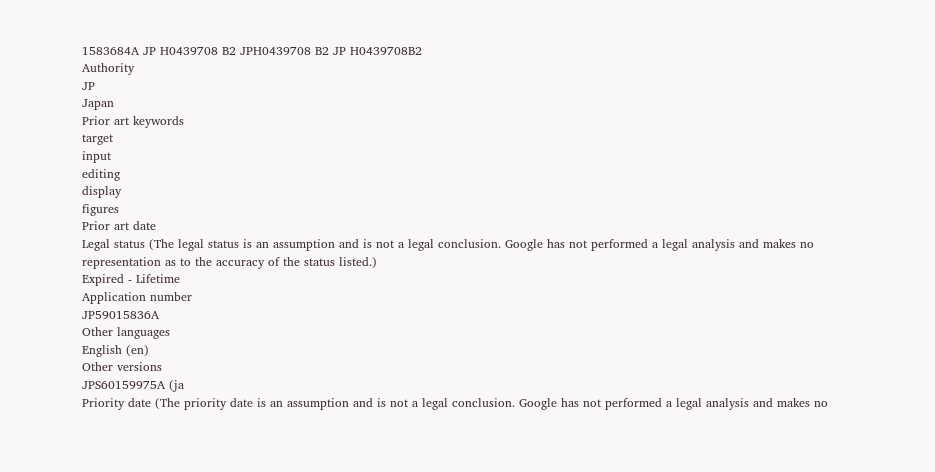1583684A JP H0439708 B2 JPH0439708 B2 JP H0439708B2
Authority
JP
Japan
Prior art keywords
target
input
editing
display
figures
Prior art date
Legal status (The legal status is an assumption and is not a legal conclusion. Google has not performed a legal analysis and makes no representation as to the accuracy of the status listed.)
Expired - Lifetime
Application number
JP59015836A
Other languages
English (en)
Other versions
JPS60159975A (ja
Priority date (The priority date is an assumption and is not a legal conclusion. Google has not performed a legal analysis and makes no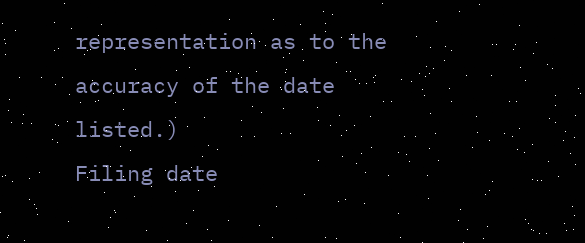representation as to the accuracy of the date listed.)
Filing date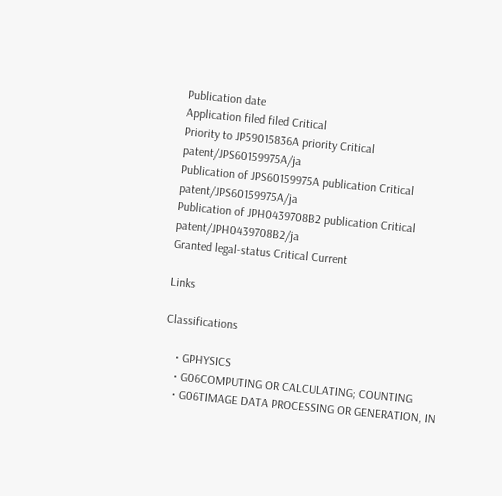Publication date
Application filed filed Critical
Priority to JP59015836A priority Critical patent/JPS60159975A/ja
Publication of JPS60159975A publication Critical patent/JPS60159975A/ja
Publication of JPH0439708B2 publication Critical patent/JPH0439708B2/ja
Granted legal-status Critical Current

Links

Classifications

    • GPHYSICS
    • G06COMPUTING OR CALCULATING; COUNTING
    • G06TIMAGE DATA PROCESSING OR GENERATION, IN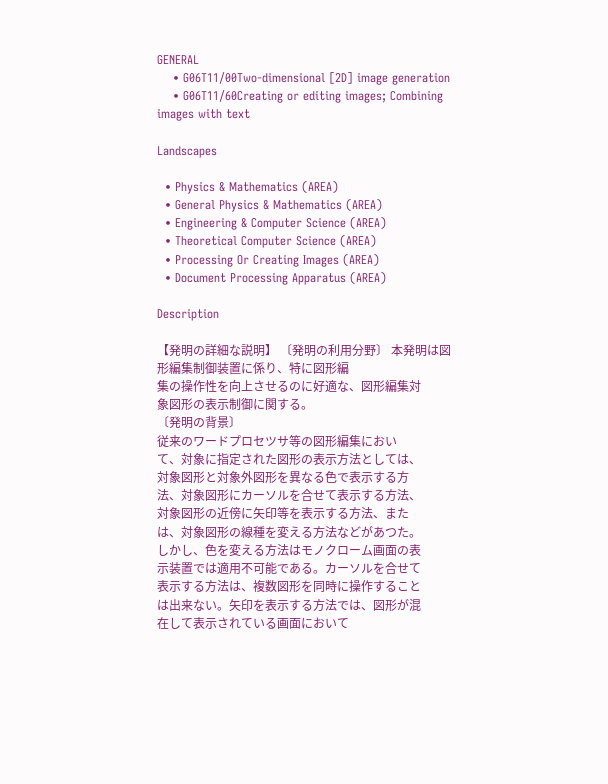GENERAL
    • G06T11/00Two-dimensional [2D] image generation
    • G06T11/60Creating or editing images; Combining images with text

Landscapes

  • Physics & Mathematics (AREA)
  • General Physics & Mathematics (AREA)
  • Engineering & Computer Science (AREA)
  • Theoretical Computer Science (AREA)
  • Processing Or Creating Images (AREA)
  • Document Processing Apparatus (AREA)

Description

【発明の詳細な説明】 〔発明の利用分野〕 本発明は図形編集制御装置に係り、特に図形編
集の操作性を向上させるのに好適な、図形編集対
象図形の表示制御に関する。
〔発明の背景〕
従来のワードプロセツサ等の図形編集におい
て、対象に指定された図形の表示方法としては、
対象図形と対象外図形を異なる色で表示する方
法、対象図形にカーソルを合せて表示する方法、
対象図形の近傍に矢印等を表示する方法、また
は、対象図形の線種を変える方法などがあつた。
しかし、色を変える方法はモノクローム画面の表
示装置では適用不可能である。カーソルを合せて
表示する方法は、複数図形を同時に操作すること
は出来ない。矢印を表示する方法では、図形が混
在して表示されている画面において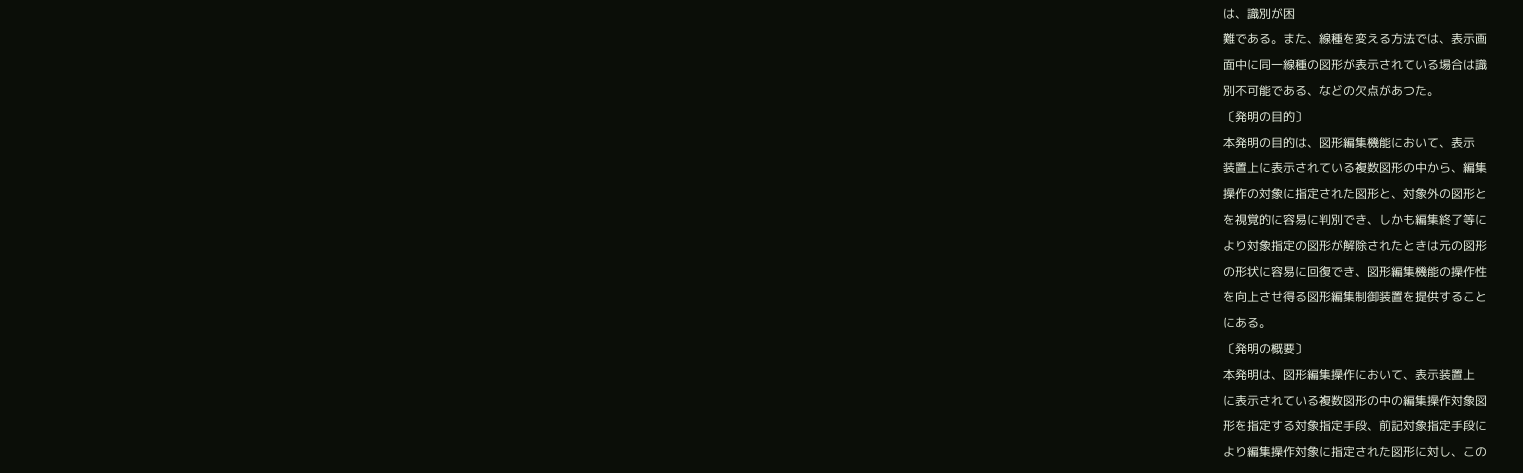は、識別が困
難である。また、線種を変える方法では、表示画
面中に同一線種の図形が表示されている場合は識
別不可能である、などの欠点があつた。
〔発明の目的〕
本発明の目的は、図形編集機能において、表示
装置上に表示されている複数図形の中から、編集
操作の対象に指定された図形と、対象外の図形と
を視覚的に容易に判別でき、しかも編集終了等に
より対象指定の図形が解除されたときは元の図形
の形状に容易に回復でき、図形編集機能の操作性
を向上させ得る図形編集制御装置を提供すること
にある。
〔発明の概要〕
本発明は、図形編集操作において、表示装置上
に表示されている複数図形の中の編集操作対象図
形を指定する対象指定手段、前記対象指定手段に
より編集操作対象に指定された図形に対し、この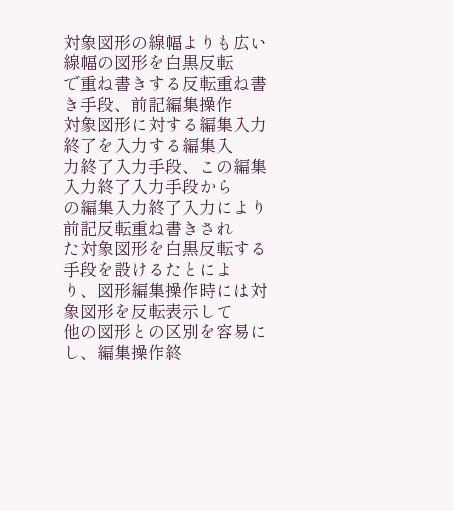対象図形の線幅よりも広い線幅の図形を白黒反転
で重ね書きする反転重ね書き手段、前記編集操作
対象図形に対する編集入力終了を入力する編集入
力終了入力手段、この編集入力終了入力手段から
の編集入力終了入力により前記反転重ね書きされ
た対象図形を白黒反転する手段を設けるたとによ
り、図形編集操作時には対象図形を反転表示して
他の図形との区別を容易にし、編集操作終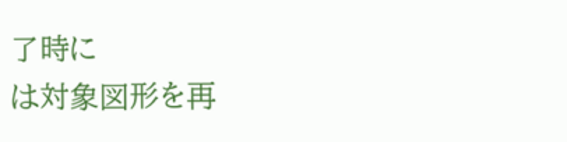了時に
は対象図形を再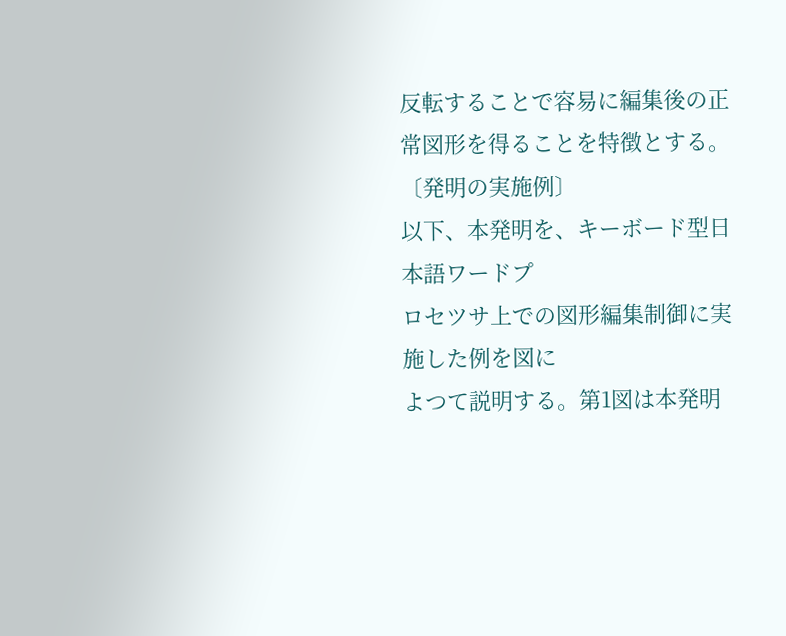反転することで容易に編集後の正
常図形を得ることを特徴とする。
〔発明の実施例〕
以下、本発明を、キーボード型日本語ワードプ
ロセツサ上での図形編集制御に実施した例を図に
よつて説明する。第1図は本発明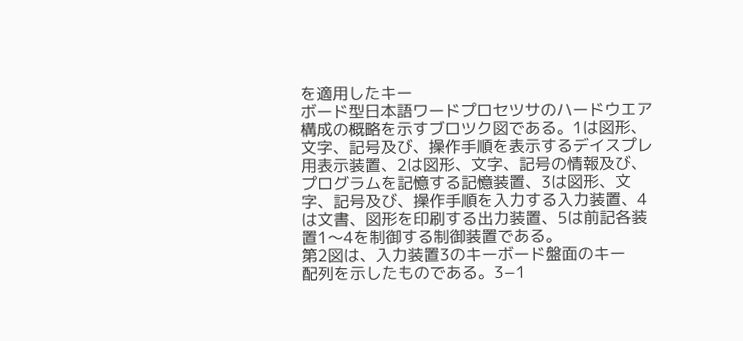を適用したキー
ボード型日本語ワードプロセツサのハードウエア
構成の概略を示すブロツク図である。1は図形、
文字、記号及び、操作手順を表示するデイスプレ
用表示装置、2は図形、文字、記号の情報及び、
プログラムを記憶する記憶装置、3は図形、文
字、記号及び、操作手順を入力する入力装置、4
は文書、図形を印刷する出力装置、5は前記各装
置1〜4を制御する制御装置である。
第2図は、入力装置3のキーボード盤面のキー
配列を示したものである。3−1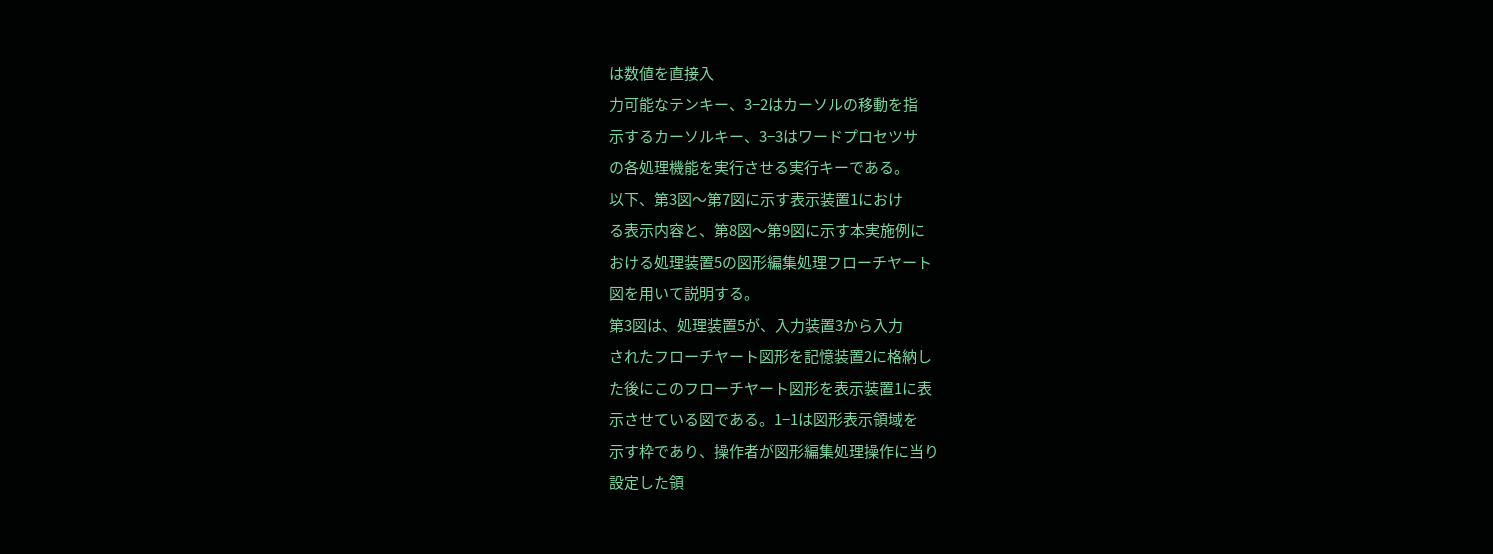は数値を直接入
力可能なテンキー、3−2はカーソルの移動を指
示するカーソルキー、3−3はワードプロセツサ
の各処理機能を実行させる実行キーである。
以下、第3図〜第7図に示す表示装置1におけ
る表示内容と、第8図〜第9図に示す本実施例に
おける処理装置5の図形編集処理フローチヤート
図を用いて説明する。
第3図は、処理装置5が、入力装置3から入力
されたフローチヤート図形を記憶装置2に格納し
た後にこのフローチヤート図形を表示装置1に表
示させている図である。1−1は図形表示領域を
示す枠であり、操作者が図形編集処理操作に当り
設定した領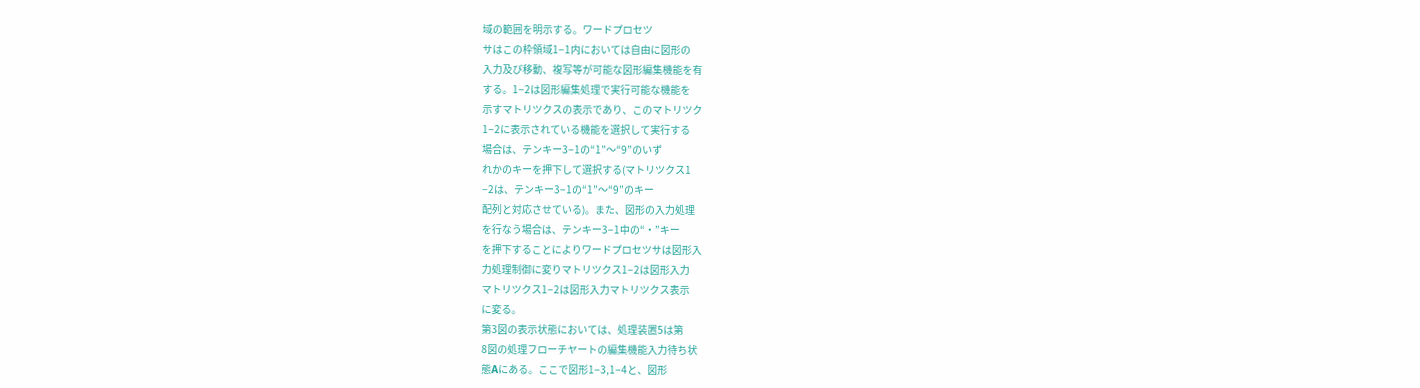域の範囲を明示する。ワードプロセツ
サはこの枠領域1−1内においては自由に図形の
入力及び移動、複写等が可能な図形編集機能を有
する。1−2は図形編集処理で実行可能な機能を
示すマトリツクスの表示であり、このマトリツク
1−2に表示されている機能を選択して実行する
場合は、テンキー3−1の“1”〜“9”のいず
れかのキーを押下して選択する(マトリツクス1
−2は、テンキー3−1の“1”〜“9”のキー
配列と対応させている)。また、図形の入力処理
を行なう場合は、テンキー3−1中の“・”キー
を押下することによりワードプロセツサは図形入
力処理制御に変りマトリツクス1−2は図形入力
マトリツクス1−2は図形入力マトリツクス表示
に変る。
第3図の表示状態においては、処理装置5は第
8図の処理フローチヤートの編集機能入力待ち状
態Aにある。ここで図形1−3,1−4と、図形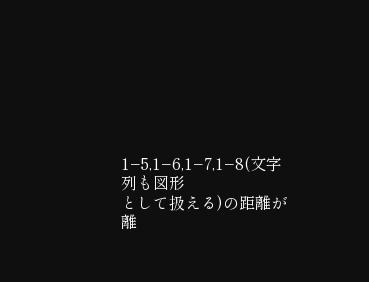1−5,1−6,1−7,1−8(文字列も図形
として扱える)の距離が離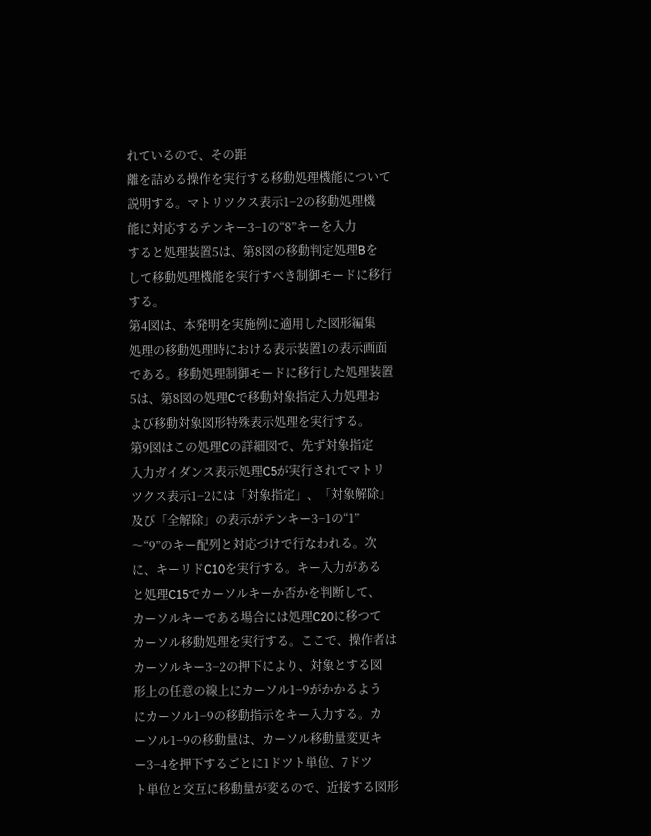れているので、その距
離を詰める操作を実行する移動処理機能について
説明する。マトリツクス表示1−2の移動処理機
能に対応するテンキー3−1の“8”キーを入力
すると処理装置5は、第8図の移動判定処理Bを
して移動処理機能を実行すべき制御モードに移行
する。
第4図は、本発明を実施例に適用した図形編集
処理の移動処理時における表示装置1の表示画面
である。移動処理制御モードに移行した処理装置
5は、第8図の処理Cで移動対象指定入力処理お
よび移動対象図形特殊表示処理を実行する。
第9図はこの処理Cの詳細図で、先ず対象指定
入力ガイダンス表示処理C5が実行されてマトリ
ツクス表示1−2には「対象指定」、「対象解除」
及び「全解除」の表示がテンキー3−1の“1”
〜“9”のキー配列と対応づけで行なわれる。次
に、キーリドC10を実行する。キー入力がある
と処理C15でカーソルキーか否かを判断して、
カーソルキーである場合には処理C20に移つて
カーソル移動処理を実行する。ここで、操作者は
カーソルキー3−2の押下により、対象とする図
形上の任意の線上にカーソル1−9がかかるよう
にカーソル1−9の移動指示をキー入力する。カ
ーソル1−9の移動量は、カーソル移動量変更キ
ー3−4を押下するごとに1ドツト単位、7ドツ
ト単位と交互に移動量が変るので、近接する図形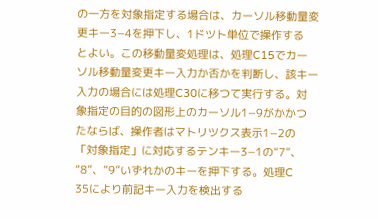の一方を対象指定する場合は、カーソル移動量変
更キー3−4を押下し、1ドツト単位で操作する
とよい。この移動量変処理は、処理C15でカー
ソル移動量変更キー入力か否かを判断し、該キー
入力の場合には処理C30に移つて実行する。対
象指定の目的の図形上のカーソル1−9がかかつ
たならば、操作者はマトリツクス表示1−2の
「対象指定」に対応するテンキー3−1の“7”、
“8”、“9”いずれかのキーを押下する。処理C
35により前記キー入力を検出する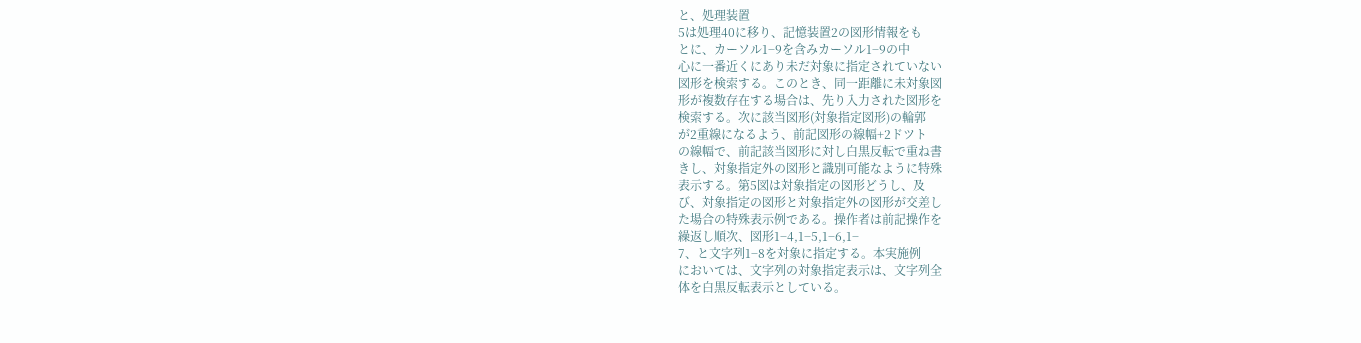と、処理装置
5は処理40に移り、記憶装置2の図形情報をも
とに、カーソル1−9を含みカーソル1−9の中
心に一番近くにあり未だ対象に指定されていない
図形を検索する。このとき、同一距離に未対象図
形が複数存在する場合は、先り入力された図形を
検索する。次に該当図形(対象指定図形)の輪郭
が2重線になるよう、前記図形の線幅+2ドツト
の線幅で、前記該当図形に対し白黒反転で重ね書
きし、対象指定外の図形と識別可能なように特殊
表示する。第5図は対象指定の図形どうし、及
び、対象指定の図形と対象指定外の図形が交差し
た場合の特殊表示例である。操作者は前記操作を
繰返し順次、図形1−4,1−5,1−6,1−
7、と文字列1−8を対象に指定する。本実施例
においては、文字列の対象指定表示は、文字列全
体を白黒反転表示としている。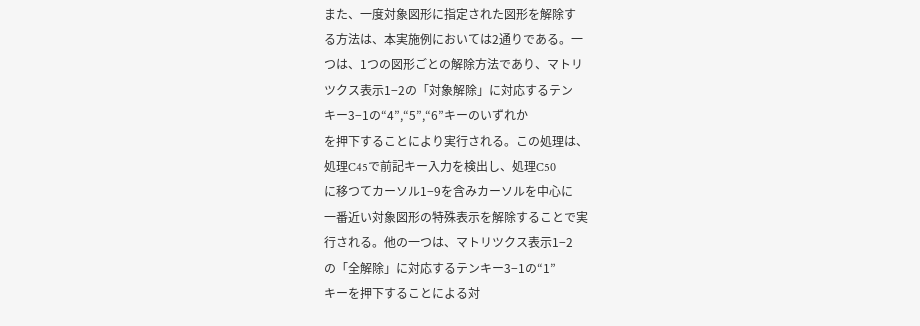また、一度対象図形に指定された図形を解除す
る方法は、本実施例においては2通りである。一
つは、1つの図形ごとの解除方法であり、マトリ
ツクス表示1−2の「対象解除」に対応するテン
キー3−1の“4”,“5”,“6”キーのいずれか
を押下することにより実行される。この処理は、
処理C45で前記キー入力を検出し、処理C50
に移つてカーソル1−9を含みカーソルを中心に
一番近い対象図形の特殊表示を解除することで実
行される。他の一つは、マトリツクス表示1−2
の「全解除」に対応するテンキー3−1の“1”
キーを押下することによる対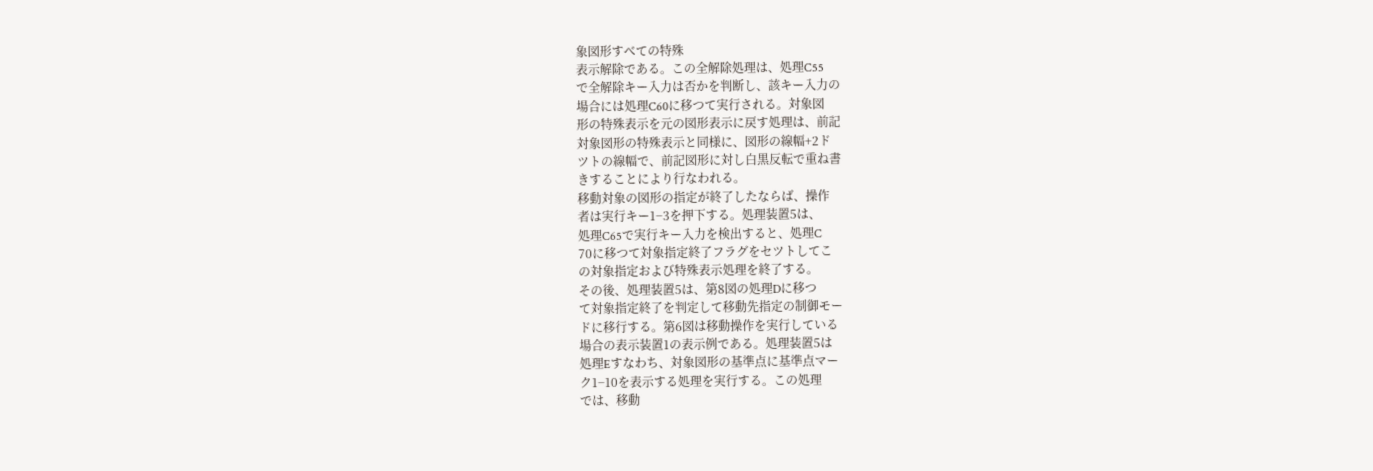象図形すべての特殊
表示解除である。この全解除処理は、処理C55
で全解除キー入力は否かを判断し、該キー入力の
場合には処理C60に移つて実行される。対象図
形の特殊表示を元の図形表示に戻す処理は、前記
対象図形の特殊表示と同様に、図形の線幅+2ド
ツトの線幅で、前記図形に対し白黒反転で重ね書
きすることにより行なわれる。
移動対象の図形の指定が終了したならば、操作
者は実行キー1−3を押下する。処理装置5は、
処理C65で実行キー入力を検出すると、処理C
70に移つて対象指定終了フラグをセツトしてこ
の対象指定および特殊表示処理を終了する。
その後、処理装置5は、第8図の処理Dに移つ
て対象指定終了を判定して移動先指定の制御モー
ドに移行する。第6図は移動操作を実行している
場合の表示装置1の表示例である。処理装置5は
処理Eすなわち、対象図形の基準点に基準点マー
ク1−10を表示する処理を実行する。この処理
では、移動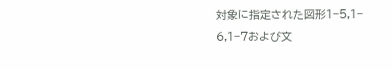対象に指定された図形1−5,1−
6,1−7および文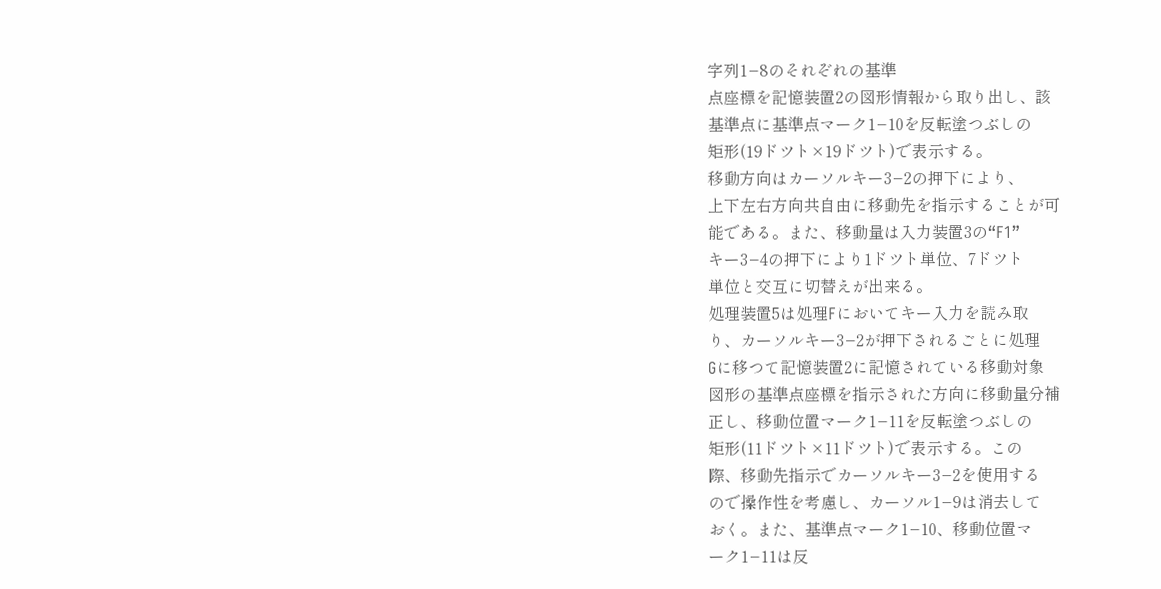字列1−8のそれぞれの基準
点座標を記憶装置2の図形情報から取り出し、該
基準点に基準点マーク1−10を反転塗つぶしの
矩形(19ドツト×19ドツト)で表示する。
移動方向はカーソルキー3−2の押下により、
上下左右方向共自由に移動先を指示することが可
能である。また、移動量は入力装置3の“F1”
キー3−4の押下により1ドツト単位、7ドツト
単位と交互に切替えが出来る。
処理装置5は処理Fにおいてキー入力を読み取
り、カーソルキー3−2が押下されるごとに処理
Gに移つて記憶装置2に記憶されている移動対象
図形の基準点座標を指示された方向に移動量分補
正し、移動位置マーク1−11を反転塗つぶしの
矩形(11ドツト×11ドツト)で表示する。この
際、移動先指示でカーソルキー3−2を使用する
ので操作性を考慮し、カーソル1−9は消去して
おく。また、基準点マーク1−10、移動位置マ
ーク1−11は反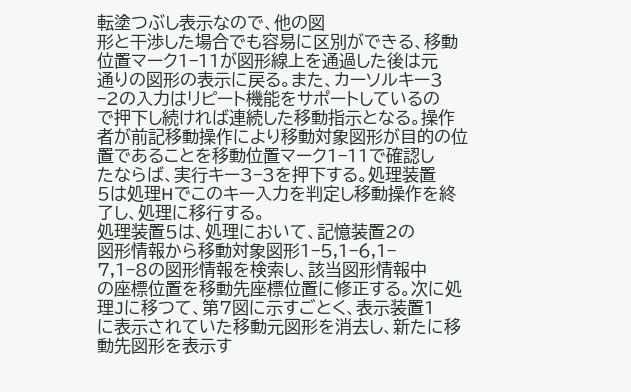転塗つぶし表示なので、他の図
形と干渉した場合でも容易に区別ができる、移動
位置マーク1−11が図形線上を通過した後は元
通りの図形の表示に戻る。また、カーソルキー3
−2の入力はリピート機能をサポートしているの
で押下し続ければ連続した移動指示となる。操作
者が前記移動操作により移動対象図形が目的の位
置であることを移動位置マーク1−11で確認し
たならば、実行キー3−3を押下する。処理装置
5は処理Hでこのキー入力を判定し移動操作を終
了し、処理に移行する。
処理装置5は、処理において、記憶装置2の
図形情報から移動対象図形1−5,1−6,1−
7,1−8の図形情報を検索し、該当図形情報中
の座標位置を移動先座標位置に修正する。次に処
理Jに移つて、第7図に示すごとく、表示装置1
に表示されていた移動元図形を消去し、新たに移
動先図形を表示す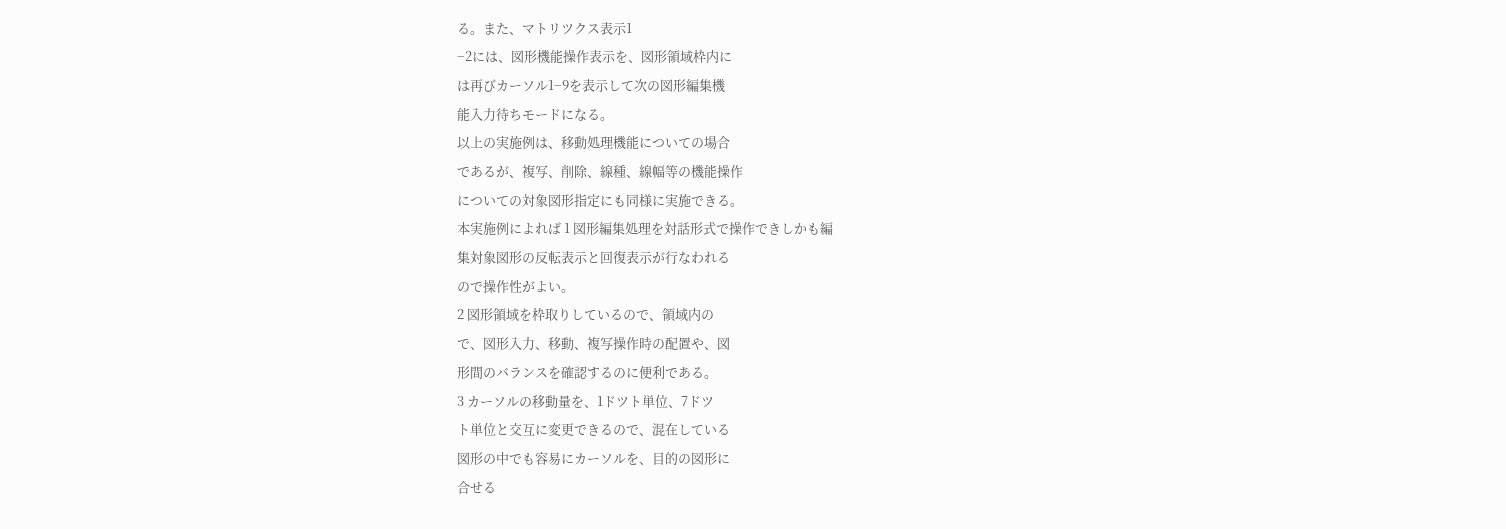る。また、マトリツクス表示1
−2には、図形機能操作表示を、図形領域枠内に
は再びカーソル1−9を表示して次の図形編集機
能入力待ちモードになる。
以上の実施例は、移動処理機能についての場合
であるが、複写、削除、線種、線幅等の機能操作
についての対象図形指定にも同様に実施できる。
本実施例によれば 1 図形編集処理を対話形式で操作できしかも編
集対象図形の反転表示と回復表示が行なわれる
ので操作性がよい。
2 図形領域を枠取りしているので、領域内の
で、図形入力、移動、複写操作時の配置や、図
形間のバランスを確認するのに便利である。
3 カーソルの移動量を、1ドツト単位、7ドツ
ト単位と交互に変更できるので、混在している
図形の中でも容易にカーソルを、目的の図形に
合せる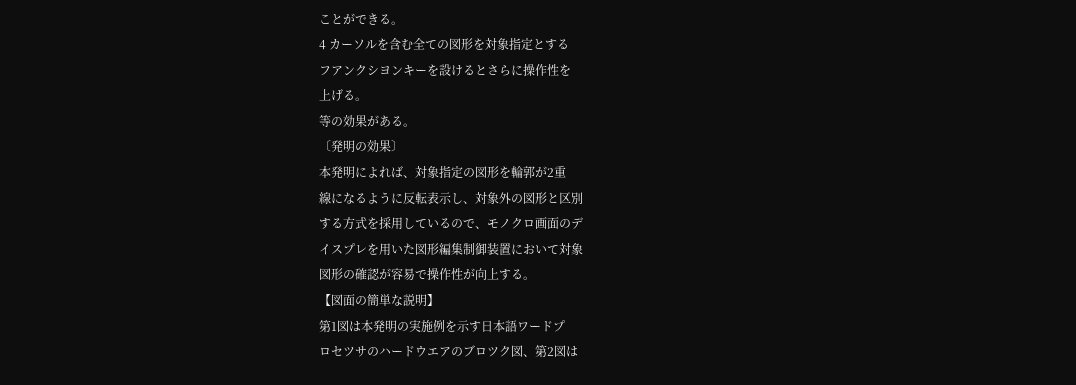ことができる。
4 カーソルを含む全ての図形を対象指定とする
フアンクシヨンキーを設けるとさらに操作性を
上げる。
等の効果がある。
〔発明の効果〕
本発明によれば、対象指定の図形を輪郭が2重
線になるように反転表示し、対象外の図形と区別
する方式を採用しているので、モノクロ画面のデ
イスプレを用いた図形編集制御装置において対象
図形の確認が容易で操作性が向上する。
【図面の簡単な説明】
第1図は本発明の実施例を示す日本語ワードプ
ロセツサのハードウエアのブロツク図、第2図は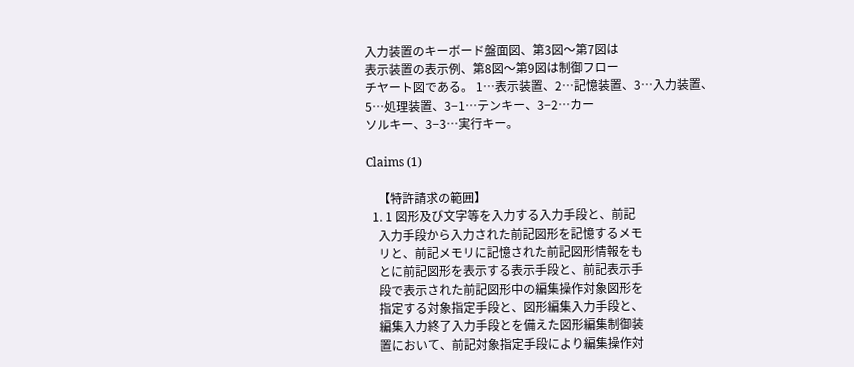入力装置のキーボード盤面図、第3図〜第7図は
表示装置の表示例、第8図〜第9図は制御フロー
チヤート図である。 1…表示装置、2…記憶装置、3…入力装置、
5…処理装置、3−1…テンキー、3−2…カー
ソルキー、3−3…実行キー。

Claims (1)

    【特許請求の範囲】
  1. 1 図形及び文字等を入力する入力手段と、前記
    入力手段から入力された前記図形を記憶するメモ
    リと、前記メモリに記憶された前記図形情報をも
    とに前記図形を表示する表示手段と、前記表示手
    段で表示された前記図形中の編集操作対象図形を
    指定する対象指定手段と、図形編集入力手段と、
    編集入力終了入力手段とを備えた図形編集制御装
    置において、前記対象指定手段により編集操作対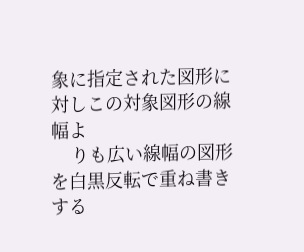象に指定された図形に対しこの対象図形の線幅よ
    りも広い線幅の図形を白黒反転で重ね書きする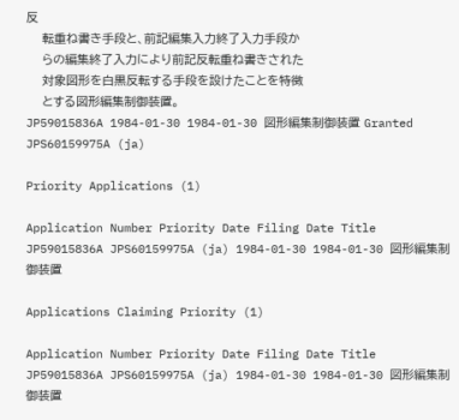反
    転重ね書き手段と、前記編集入力終了入力手段か
    らの編集終了入力により前記反転重ね書きされた
    対象図形を白黒反転する手段を設けたことを特徴
    とする図形編集制御装置。
JP59015836A 1984-01-30 1984-01-30 図形編集制御装置 Granted JPS60159975A (ja)

Priority Applications (1)

Application Number Priority Date Filing Date Title
JP59015836A JPS60159975A (ja) 1984-01-30 1984-01-30 図形編集制御装置

Applications Claiming Priority (1)

Application Number Priority Date Filing Date Title
JP59015836A JPS60159975A (ja) 1984-01-30 1984-01-30 図形編集制御装置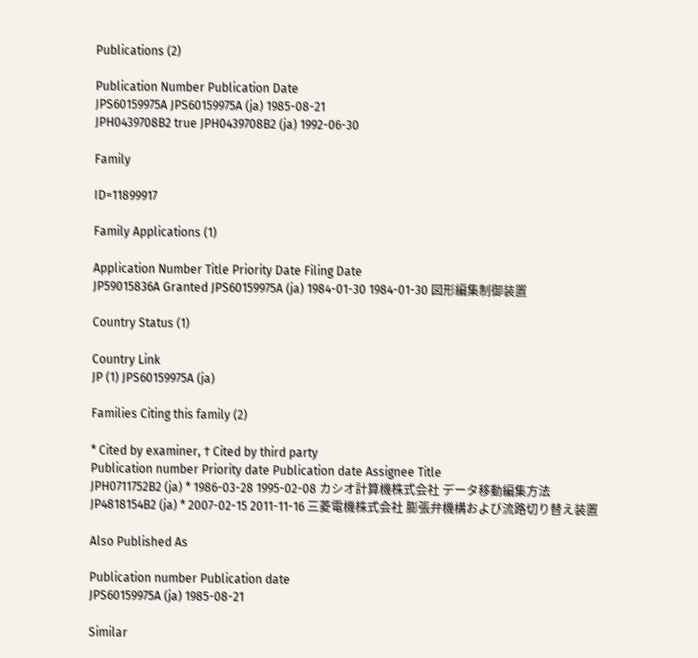Publications (2)

Publication Number Publication Date
JPS60159975A JPS60159975A (ja) 1985-08-21
JPH0439708B2 true JPH0439708B2 (ja) 1992-06-30

Family

ID=11899917

Family Applications (1)

Application Number Title Priority Date Filing Date
JP59015836A Granted JPS60159975A (ja) 1984-01-30 1984-01-30 図形編集制御装置

Country Status (1)

Country Link
JP (1) JPS60159975A (ja)

Families Citing this family (2)

* Cited by examiner, † Cited by third party
Publication number Priority date Publication date Assignee Title
JPH0711752B2 (ja) * 1986-03-28 1995-02-08 カシオ計算機株式会社 データ移動編集方法
JP4818154B2 (ja) * 2007-02-15 2011-11-16 三菱電機株式会社 膨張弁機構および流路切り替え装置

Also Published As

Publication number Publication date
JPS60159975A (ja) 1985-08-21

Similar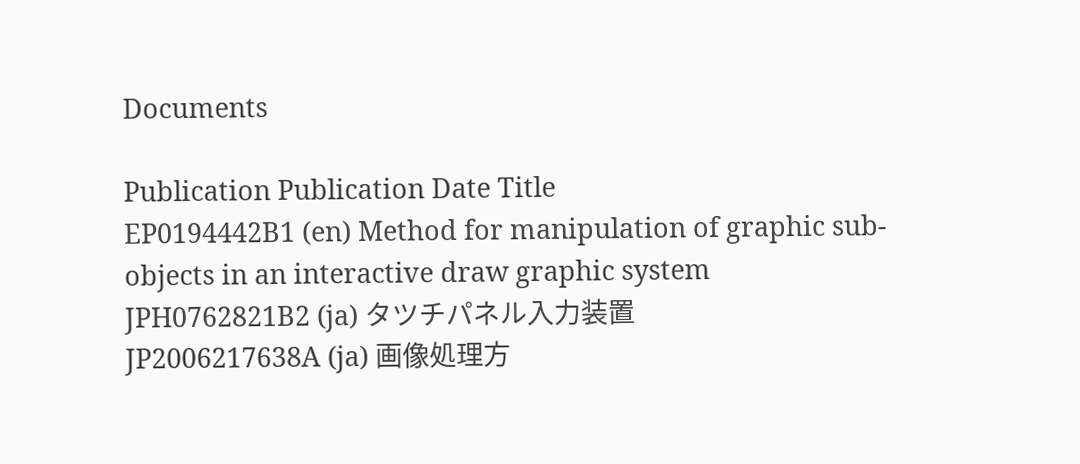Documents

Publication Publication Date Title
EP0194442B1 (en) Method for manipulation of graphic sub-objects in an interactive draw graphic system
JPH0762821B2 (ja) タツチパネル入力装置
JP2006217638A (ja) 画像処理方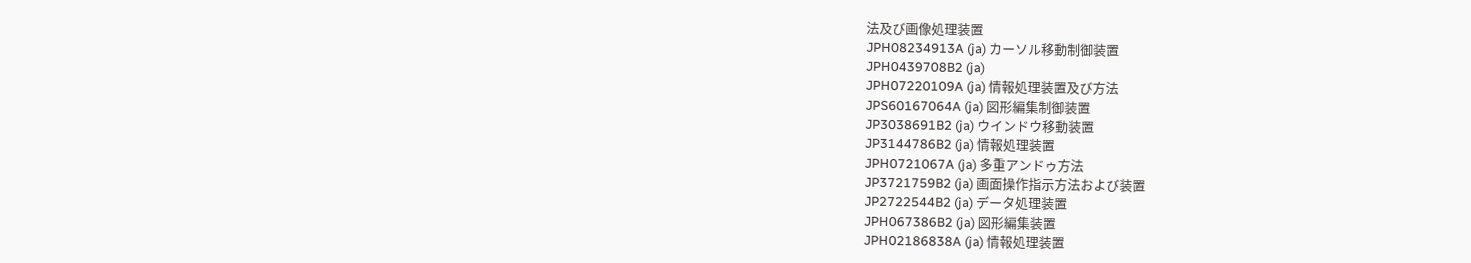法及び画像処理装置
JPH08234913A (ja) カーソル移動制御装置
JPH0439708B2 (ja)
JPH07220109A (ja) 情報処理装置及び方法
JPS60167064A (ja) 図形編集制御装置
JP3038691B2 (ja) ウインドウ移動装置
JP3144786B2 (ja) 情報処理装置
JPH0721067A (ja) 多重アンドゥ方法
JP3721759B2 (ja) 画面操作指示方法および装置
JP2722544B2 (ja) データ処理装置
JPH067386B2 (ja) 図形編集装置
JPH02186838A (ja) 情報処理装置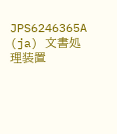JPS6246365A (ja) 文書処理装置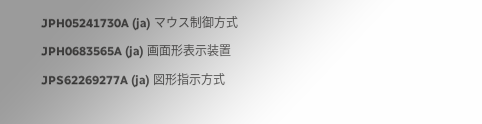JPH05241730A (ja) マウス制御方式
JPH0683565A (ja) 画面形表示装置
JPS62269277A (ja) 図形指示方式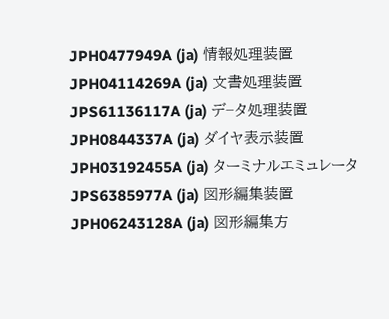JPH0477949A (ja) 情報処理装置
JPH04114269A (ja) 文書処理装置
JPS61136117A (ja) デ−タ処理装置
JPH0844337A (ja) ダイヤ表示装置
JPH03192455A (ja) ターミナルエミュレータ
JPS6385977A (ja) 図形編集装置
JPH06243128A (ja) 図形編集方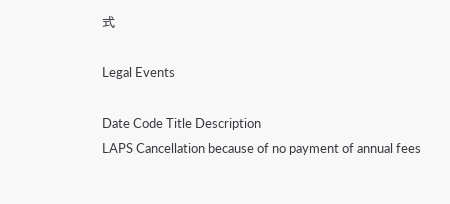式

Legal Events

Date Code Title Description
LAPS Cancellation because of no payment of annual fees